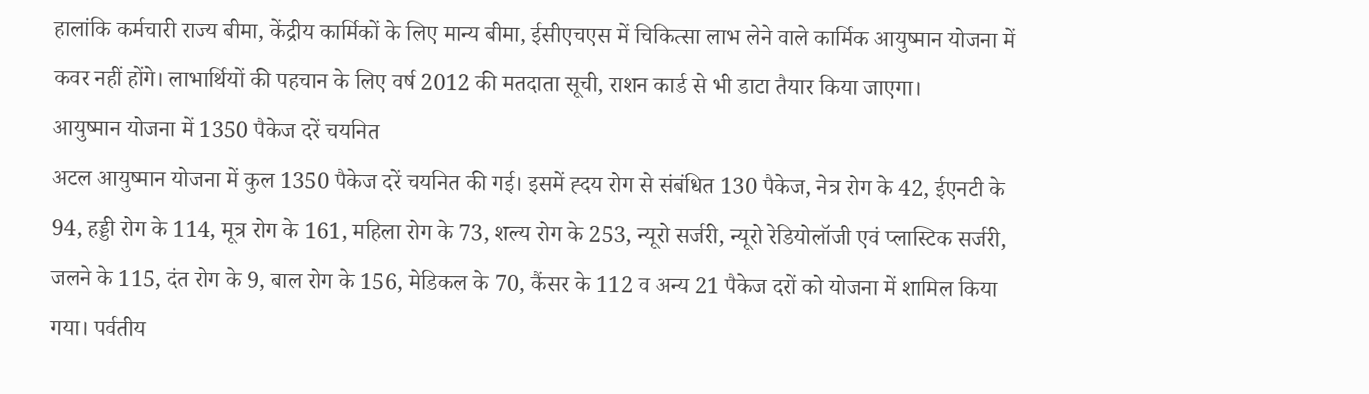हालांकि कर्मचारी राज्य बीमा, केंद्रीय कार्मिकों के लिए मान्य बीमा, ईसीएचएस में चिकित्सा लाभ लेने वाले कार्मिक आयुष्मान योजना में कवर नहीं होंगे। लाभार्थियों की पहचान के लिए वर्ष 2012 की मतदाता सूची, राशन कार्ड से भी डाटा तैयार किया जाएगा।
आयुष्मान योजना में 1350 पैकेज दरें चयनित
अटल आयुष्मान योजना में कुल 1350 पैकेज दरें चयनित की गई। इसमें ह्दय रोग से संबंधित 130 पैकेज, नेत्र रोग के 42, ईएनटी के 94, हड्डी रोग के 114, मूत्र रोग के 161, महिला रोग के 73, शल्य रोग के 253, न्यूरो सर्जरी, न्यूरो रेडियोलॉजी एवं प्लास्टिक सर्जरी, जलने के 115, दंत रोग के 9, बाल रोग के 156, मेडिकल के 70, कैंसर के 112 व अन्य 21 पैकेज दरों को योजना में शामिल किया गया। पर्वतीय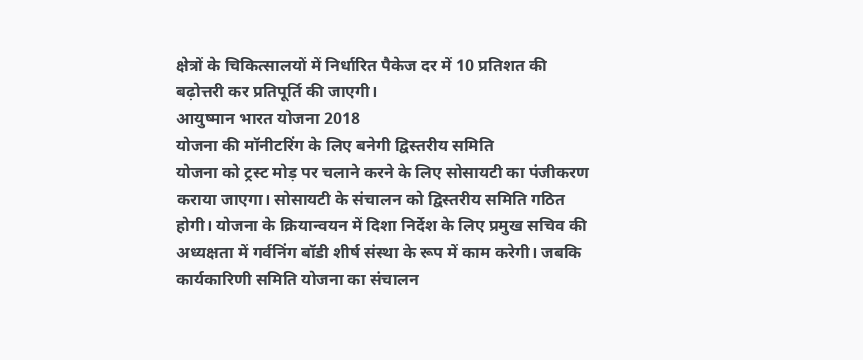क्षेत्रों के चिकित्सालयों में निर्धारित पैकेज दर में 10 प्रतिशत की बढ़ोत्तरी कर प्रतिपूर्ति की जाएगी।
आयुष्मान भारत योजना 2018
योजना की मॉनीटरिंग के लिए बनेगी द्विस्तरीय समिति
योजना को ट्रस्ट मोड़ पर चलाने करने के लिए सोसायटी का पंजीकरण कराया जाएगा। सोसायटी के संचालन को द्विस्तरीय समिति गठित होगी। योजना के क्रियान्वयन में दिशा निर्देश के लिए प्रमुख सचिव की अध्यक्षता में गर्वनिंग बॉडी शीर्ष संस्था के रूप में काम करेगी। जबकि कार्यकारिणी समिति योजना का संचालन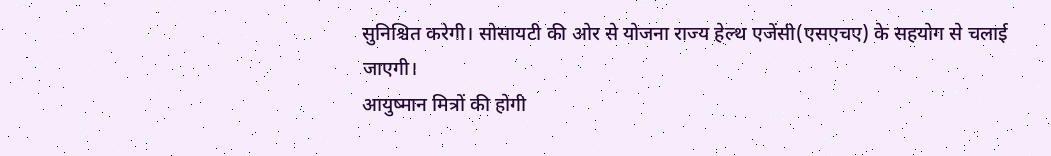सुनिश्चित करेगी। सोसायटी की ओर से योजना राज्य हेल्थ एजेंसी(एसएचए) के सहयोग से चलाई जाएगी।
आयुष्मान मित्रों की होगी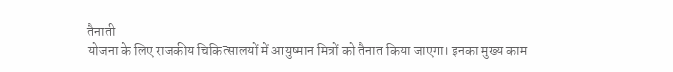तैनाती
योजना के लिए राजकीय चिकित्सालयों में आयुष्मान मित्रों को तैनात किया जाएगा। इनका मुख्य काम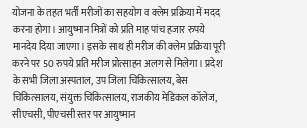योजना के तहत भर्ती मरीजों का सहयोग व क्लेम प्रक्रिया में मदद करना होगा। आयुष्मान मित्रों को प्रति माह पांच हजार रुपये मानदेय दिया जाएगा। इसके साथ ही मरीज की क्लेम प्रक्रिया पूरी करने पर 50 रुपये प्रति मरीज प्रोत्साहन अलग से मिलेगा। प्रदेश के सभी जिला अस्पताल, उप जिला चिकित्सालय, बेस चिकित्सालय, संयुक्त चिकित्सालय, राजकीय मेडिकल कॉलेज, सीएचसी, पीएचसी स्तर पर आयुष्मान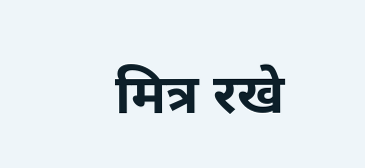मित्र रखे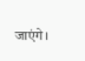जाएंगे।